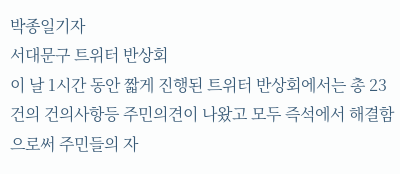박종일기자
서대문구 트위터 반상회
이 날 1시간 동안 짧게 진행된 트위터 반상회에서는 총 23건의 건의사항등 주민의견이 나왔고 모두 즉석에서 해결함으로써 주민들의 자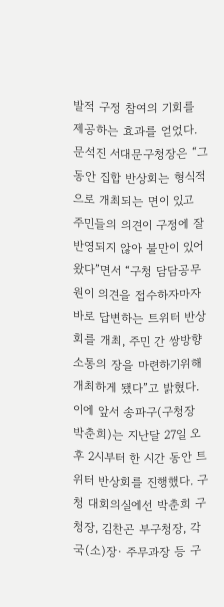발적 구정 참여의 기회를 제공하는 효과를 얻었다. 문석진 서대문구청장은 “그동안 집합 반상회는 형식적으로 개최되는 면이 있고 주민들의 의견이 구정에 잘 반영되지 않아 불만이 있어왔다”면서 “구청 담담공무원이 의견을 접수하자마자 바로 답변하는 트위터 반상회를 개최, 주민 간 쌍방향 소통의 장을 마련하기위해 개최하게 됐다”고 밝혔다. 이에 앞서 송파구(구청장 박춘희)는 지난달 27일 오후 2시부터 한 시간 동안 트위터 반상회를 진행했다. 구청 대회의실에선 박춘희 구청장, 김찬곤 부구청장, 각 국(소)장· 주무과장 등 구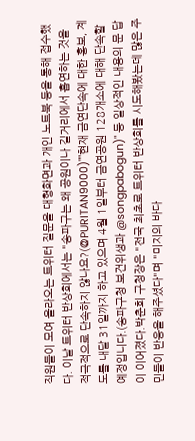직원들이 모여 올라오는 트위터 질문을 대형화면과 개인 노트북 등을 통해 접수했다. 이날 트위터 반상회에서는 "송파구는 왜 공원이나 길거리에서 흡연하는 것을 적극적으로 단속하지 않나요?(@PURITAN9000)""현재 금연단속에 대한 홍보, 계도를 내달 31일까지 하고 있으며 4월 1일부터 금연공원 128개소에 대해 단속할 예정입니다.(송파구청 보건위생과 @songpabogun)" 등 일상적인 내용의 문 답이 이어졌다.박춘희 구청장은 "전국 최초로 트위터 반상회를 시도해봤는데 많은 주민들이 반응을 해주셨다"며 "미지의 바다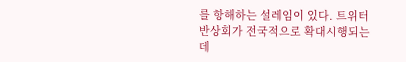를 항해하는 설레임이 있다. 트위터 반상회가 전국적으로 확대시행되는데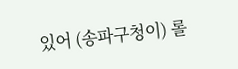있어 (송파구청이) 롤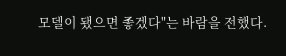모델이 됐으면 좋겠다"는 바람을 전했다.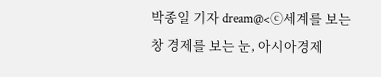박종일 기자 dream@<ⓒ세계를 보는 창 경제를 보는 눈, 아시아경제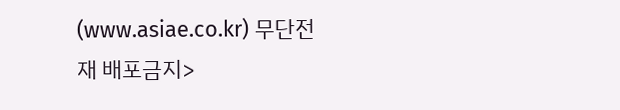(www.asiae.co.kr) 무단전재 배포금지>